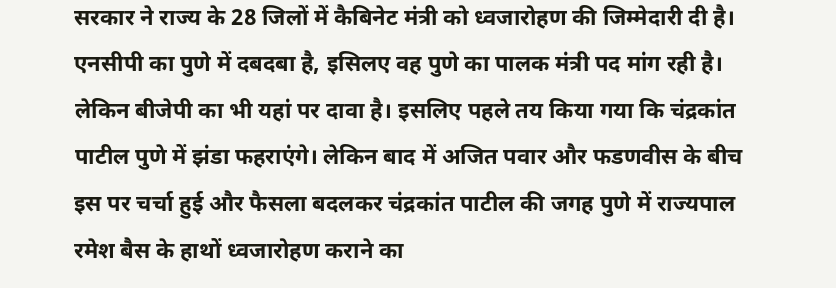सरकार ने राज्य के 28 जिलों में कैबिनेट मंत्री को ध्वजारोहण की जिम्मेदारी दी है। एनसीपी का पुणे में दबदबा है, इसिलए वह पुणे का पालक मंत्री पद मांग रही है। लेकिन बीजेपी का भी यहां पर दावा है। इसलिए पहले तय किया गया कि चंद्रकांत पाटील पुणे में झंडा फहराएंगे। लेकिन बाद में अजित पवार और फडणवीस के बीच इस पर चर्चा हुई और फैसला बदलकर चंद्रकांत पाटील की जगह पुणे में राज्यपाल रमेश बैस के हाथों ध्वजारोहण कराने का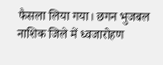फैसला लिया गया। छगन भुजबल नाशिक जिले में ध्वजारोहण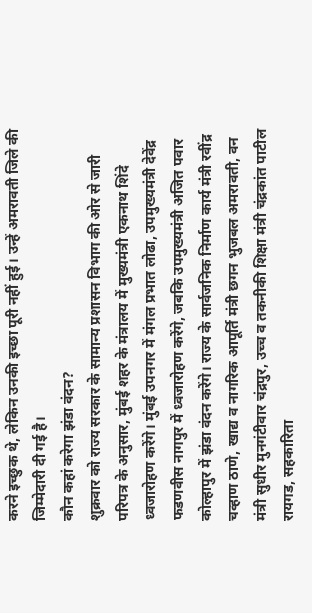करने इच्छुक थे, लेकिन उनकी इच्छा पूरी नहीं हुई। उन्हें अमरावती जिले की जिम्मेदारी दी गई है।
कौन कहां करेगा झंडा वंदन?
शुक्रवार को राज्य सरकार के सामान्य प्रशासन विभाग की ओर से जारी परिपत्र के अनुसार, मुंबई शहर के मंत्रालय में मुख्यमंत्री एकनाथ शिंदे ध्वजारोहण करेंगे। मुंबई उपनगर में मंगल प्रभात लोढा, उपमुख्यमंत्री देवेंद्र फडणवीस नागपुर में ध्वजारोहण करेंगे, जबकि उपमुख्यमंत्री अजित पवार कोल्हापुर में झंडा वंदन करेंगे। राज्य के सार्वजनिक निर्माण कार्य मंत्री रवींद्र चव्हाण ठाणे, खाद्य व नागरिक आपूर्ति मंत्री छगन भुजबल अमरावती, वन मंत्री सुधीर मुनगंटीवार चंद्रपुर, उच्च व तकनीकी शिक्षा मंत्री चंद्रकांत पाटील रायगड, सहकारिता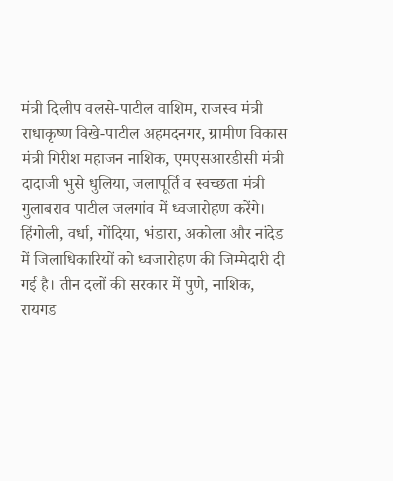मंत्री दिलीप वलसे-पाटील वाशिम, राजस्व मंत्री राधाकृष्ण विखे-पाटील अहमदनगर, ग्रामीण विकास मंत्री गिरीश महाजन नाशिक, एमएसआरडीसी मंत्री दादाजी भुसे धुलिया, जलापूर्ति व स्वच्छता मंत्री गुलाबराव पाटील जलगांव में ध्वजारोहण करेंगे।
हिंगोली, वर्धा, गोंदिया, भंडारा, अकोला और नांदेड में जिलाधिकारियों को ध्वजारोहण की जिम्मेदारी दी गई है। तीन दलों की सरकार में पुणे, नाशिक, रायगड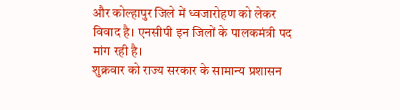और कोल्हापुर जिले में ध्वजारोहण को लेकर विवाद है। एनसीपी इन जिलों के पालकमंत्री पद मांग रही है।
शुक्रवार को राज्य सरकार के सामान्य प्रशासन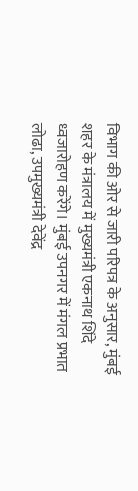विभाग की ओर से जारी परिपत्र के अनुसार, मुंबई शहर के मंत्रालय में मुख्यमंत्री एकनाथ शिंदे ध्वजारोहण करेंगे। मुंबई उपनगर में मंगल प्रभात लोढा, उपमुख्यमंत्री देवेंद्र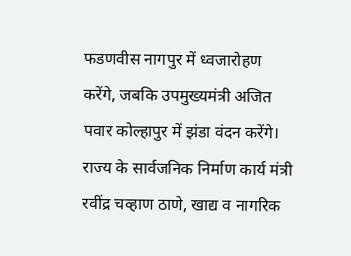फडणवीस नागपुर में ध्वजारोहण करेंगे, जबकि उपमुख्यमंत्री अजित पवार कोल्हापुर में झंडा वंदन करेंगे। राज्य के सार्वजनिक निर्माण कार्य मंत्री रवींद्र चव्हाण ठाणे, खाद्य व नागरिक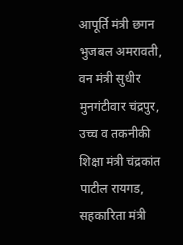आपूर्ति मंत्री छगन भुजबल अमरावती, वन मंत्री सुधीर मुनगंटीवार चंद्रपुर, उच्च व तकनीकी शिक्षा मंत्री चंद्रकांत पाटील रायगड, सहकारिता मंत्री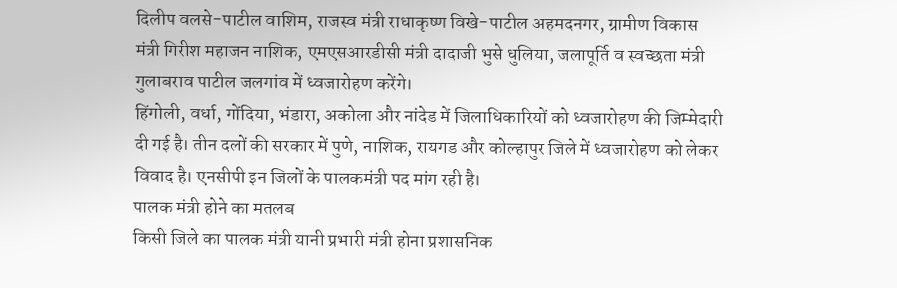दिलीप वलसे-पाटील वाशिम, राजस्व मंत्री राधाकृष्ण विखे-पाटील अहमदनगर, ग्रामीण विकास मंत्री गिरीश महाजन नाशिक, एमएसआरडीसी मंत्री दादाजी भुसे धुलिया, जलापूर्ति व स्वच्छता मंत्री गुलाबराव पाटील जलगांव में ध्वजारोहण करेंगे।
हिंगोली, वर्धा, गोंदिया, भंडारा, अकोला और नांदेड में जिलाधिकारियों को ध्वजारोहण की जिम्मेदारी दी गई है। तीन दलों की सरकार में पुणे, नाशिक, रायगड और कोल्हापुर जिले में ध्वजारोहण को लेकर विवाद है। एनसीपी इन जिलों के पालकमंत्री पद मांग रही है।
पालक मंत्री होने का मतलब
किसी जिले का पालक मंत्री यानी प्रभारी मंत्री होना प्रशासनिक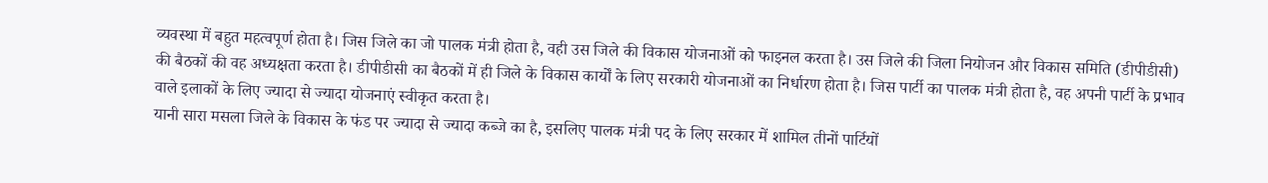व्यवस्था में बहुत महत्वपूर्ण होता है। जिस जिले का जो पालक मंत्री होता है, वही उस जिले की विकास योजनाओं को फाइनल करता है। उस जिले की जिला नियोजन और विकास समिति (डीपीडीसी) की बैठकों की वह अध्यक्षता करता है। डीपीडीसी का बैठकों में ही जिले के विकास कार्यों के लिए सरकारी योजनाओं का निर्धारण होता है। जिस पार्टी का पालक मंत्री होता है, वह अपनी पार्टी के प्रभाव वाले इलाकों के लिए ज्यादा से ज्यादा योजनाएं स्वीकृत करता है।
यानी सारा मसला जिले के विकास के फंड पर ज्यादा से ज्यादा कब्जे का है, इसलिए पालक मंत्री पद के लिए सरकार में शामिल तीनों पार्टियों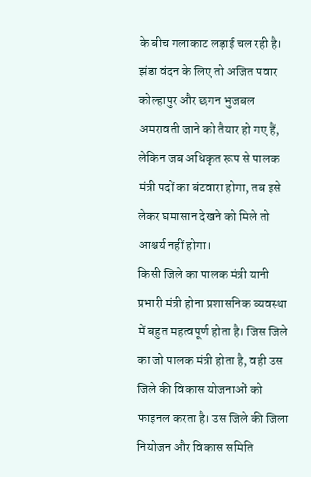के बीच गलाकाट लड़ाई चल रही है। झंडा वंदन के लिए तो अजित पवार कोल्हापुर और छगन भुजबल अमरावती जाने को तैयार हो गए हैं, लेकिन जब अधिकृत रूप से पालक मंत्री पदों का बंटवारा होगा, तब इसे लेकर घमासान देखने को मिले तो आश्चर्य नहीं होगा।
किसी जिले का पालक मंत्री यानी प्रभारी मंत्री होना प्रशासनिक व्यवस्था में बहुत महत्वपूर्ण होता है। जिस जिले का जो पालक मंत्री होता है, वही उस जिले की विकास योजनाओं को फाइनल करता है। उस जिले की जिला नियोजन और विकास समिति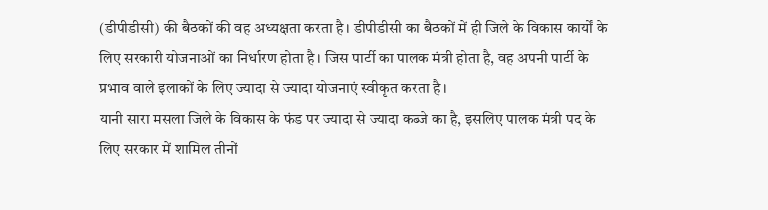(डीपीडीसी) की बैठकों की वह अध्यक्षता करता है। डीपीडीसी का बैठकों में ही जिले के विकास कार्यों के लिए सरकारी योजनाओं का निर्धारण होता है। जिस पार्टी का पालक मंत्री होता है, वह अपनी पार्टी के प्रभाव वाले इलाकों के लिए ज्यादा से ज्यादा योजनाएं स्वीकृत करता है।
यानी सारा मसला जिले के विकास के फंड पर ज्यादा से ज्यादा कब्जे का है, इसलिए पालक मंत्री पद के लिए सरकार में शामिल तीनों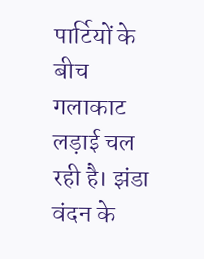पार्टियों के बीच गलाकाट लड़ाई चल रही है। झंडा वंदन के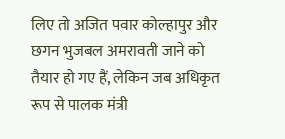लिए तो अजित पवार कोल्हापुर और छगन भुजबल अमरावती जाने को तैयार हो गए हैं, लेकिन जब अधिकृत रूप से पालक मंत्री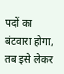पदों का बंटवारा होगा, तब इसे लेकर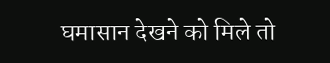घमासान देखने को मिले तो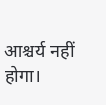आश्चर्य नहीं होगा।